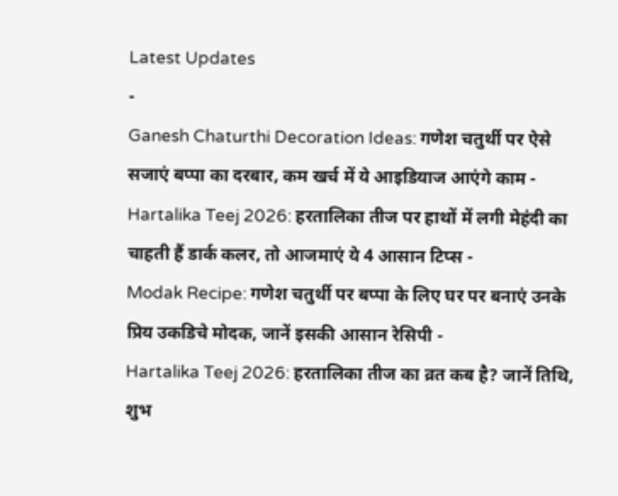Latest Updates
-
Ganesh Chaturthi Decoration Ideas: गणेश चतुर्थी पर ऐसे सजाएं बप्पा का दरबार, कम खर्च में ये आइडियाज आएंगे काम -
Hartalika Teej 2026: हरतालिका तीज पर हाथों में लगी मेहंदी का चाहती हैं डार्क कलर, तो आजमाएं ये 4 आसान टिप्स -
Modak Recipe: गणेश चतुर्थी पर बप्पा के लिए घर पर बनाएं उनके प्रिय उकडिचे मोदक, जानें इसकी आसान रेसिपी -
Hartalika Teej 2026: हरतालिका तीज का व्रत कब है? जानें तिथि, शुभ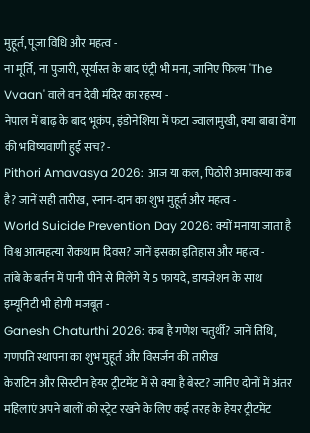मुहूर्त, पूजा विधि और महत्व -
ना मूर्ति, ना पुजारी, सूर्यास्त के बाद एंट्री भी मना, जानिए फिल्म 'The Vvaan' वाले वन देवी मंदिर का रहस्य -
नेपाल में बाढ़ के बाद भूकंप, इंडोनेशिया में फटा ज्वालामुखी, क्या बाबा वेंगा की भविष्यवाणी हुई सच? -
Pithori Amavasya 2026: आज या कल, पिठोरी अमावस्या कब है? जानें सही तारीख, स्नान-दान का शुभ मुहूर्त और महत्व -
World Suicide Prevention Day 2026: क्यों मनाया जाता है विश्व आत्महत्या रोकथाम दिवस? जानें इसका इतिहास और महत्व -
तांबे के बर्तन में पानी पीने से मिलेंगे ये 5 फायदे, डायजेशन के साथ इम्यूनिटी भी होगी मजबूत -
Ganesh Chaturthi 2026: कब है गणेश चतुर्थी? जानें तिथि, गणपति स्थापना का शुभ मुहूर्त और विसर्जन की तारीख
केराटिन और सिस्टीन हेयर ट्रीटमेंट में से क्या है बेस्ट? जानिए दोनों में अंतर
महिलाएं अपने बालों को स्ट्रेट रखने के लिए कई तरह के हेयर ट्रीटमेंट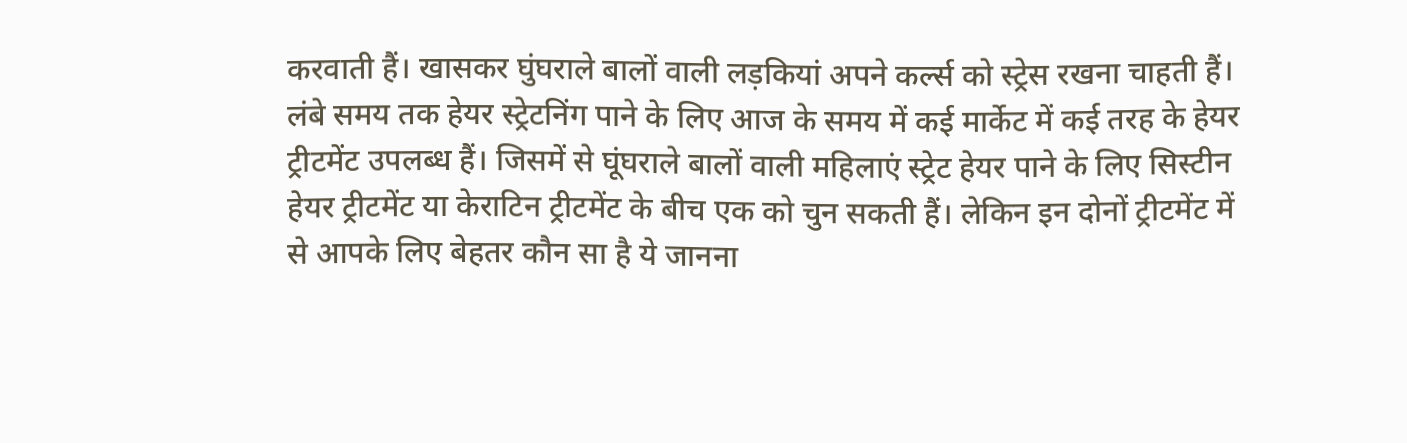करवाती हैं। खासकर घुंघराले बालों वाली लड़कियां अपने कर्ल्स को स्ट्रेस रखना चाहती हैं। लंबे समय तक हेयर स्ट्रेटनिंग पाने के लिए आज के समय में कई मार्केट में कई तरह के हेयर ट्रीटमेंट उपलब्ध हैं। जिसमें से घूंघराले बालों वाली महिलाएं स्ट्रेट हेयर पाने के लिए सिस्टीन हेयर ट्रीटमेंट या केराटिन ट्रीटमेंट के बीच एक को चुन सकती हैं। लेकिन इन दोनों ट्रीटमेंट में से आपके लिए बेहतर कौन सा है ये जानना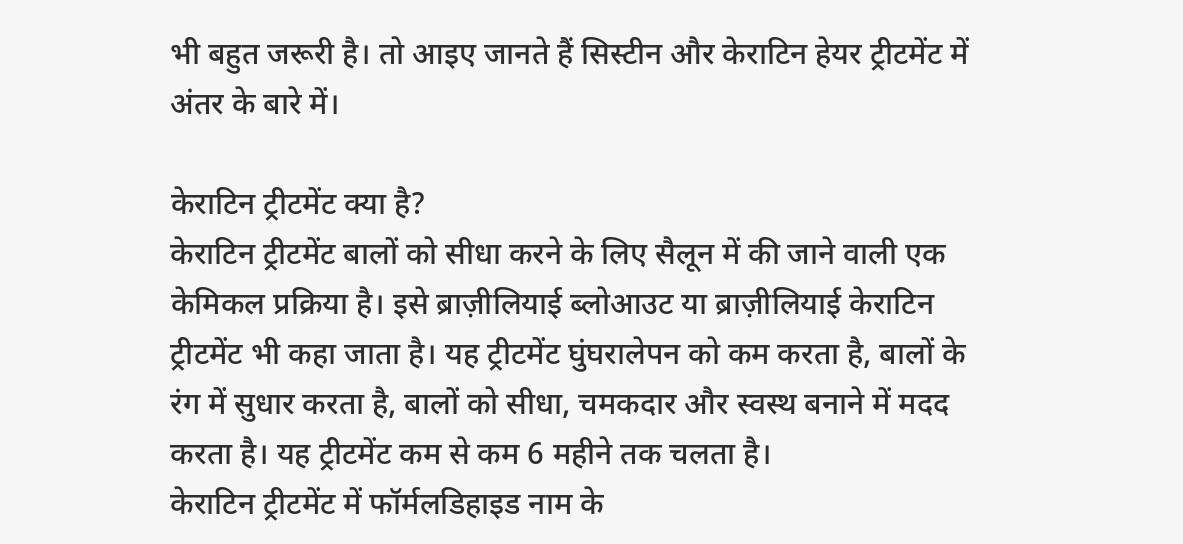भी बहुत जरूरी है। तो आइए जानते हैं सिस्टीन और केराटिन हेयर ट्रीटमेंट में अंतर के बारे में।

केराटिन ट्रीटमेंट क्या है?
केराटिन ट्रीटमेंट बालों को सीधा करने के लिए सैलून में की जाने वाली एक केमिकल प्रक्रिया है। इसे ब्राज़ीलियाई ब्लोआउट या ब्राज़ीलियाई केराटिन ट्रीटमेंट भी कहा जाता है। यह ट्रीटमेंट घुंघरालेपन को कम करता है, बालों के रंग में सुधार करता है, बालों को सीधा, चमकदार और स्वस्थ बनाने में मदद करता है। यह ट्रीटमेंट कम से कम 6 महीने तक चलता है।
केराटिन ट्रीटमेंट में फॉर्मलडिहाइड नाम के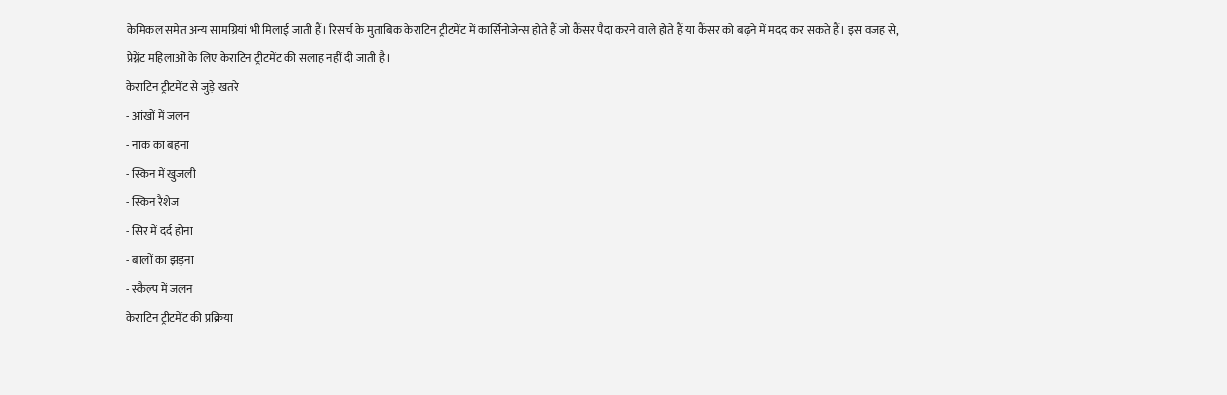केमिकल समेत अन्य सामग्रियां भी मिलाई जाती हैं। रिसर्च के मुताबिक केराटिन ट्रीटमेंट में कार्सिनोजेन्स होते हैं जो कैंसर पैदा करने वाले होते हैं या कैंसर को बढ़ने में मदद कर सकते हैं। इस वजह से, प्रेग्नेंट महिलाओं के लिए केराटिन ट्रीटमेंट की सलाह नहीं दी जाती है।
केराटिन ट्रीटमेंट से जुड़े खतरे
- आंखों में जलन
- नाक का बहना
- स्किन में खुजली
- स्किन रैशेज
- सिर में दर्द होना
- बालों का झड़ना
- स्कैल्प में जलन
केराटिन ट्रीटमेंट की प्रक्रिया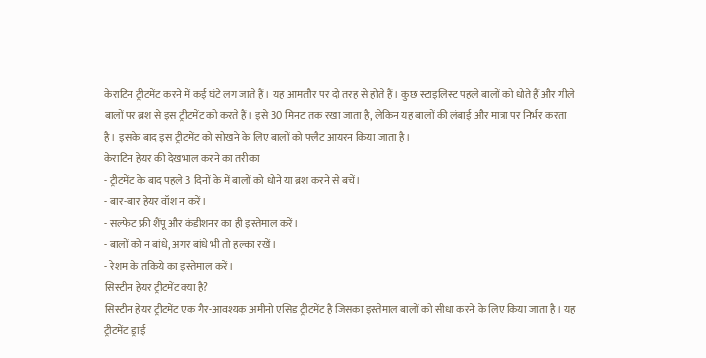केराटिन ट्रीटमेंट करने में कई घंटे लग जाते हैं। यह आमतौर पर दो तरह से होते हैं। कुछ स्टाइलिस्ट पहले बालों को धोते हैं और गीले बालों पर ब्रश से इस ट्रीटमेंट को करते हैं। इसे 30 मिनट तक रखा जाता है, लेकिन यह बालों की लंबाई और मात्रा पर निर्भर करता है। इसके बाद इस ट्रीटमेंट को सोखने के लिए बालों को फ्लैट आयरन किया जाता है।
केराटिन हेयर की देखभाल करने का तरीका
- ट्रीटमेंट के बाद पहले 3 दिनों के में बालों को धोने या ब्रश करने से बचें।
- बार-बार हेयर वॉश न करें।
- सल्फेट फ्री शैंपू और कंडीशनर का ही इस्तेमाल करें।
- बालों को न बांधे, अगर बांधे भी तो हल्का रखें।
- रेशम के तकिये का इस्तेमाल करें।
सिस्टीन हेयर ट्रीटमेंट क्या है?
सिस्टीन हेयर ट्रीटमेंट एक गैर-आवश्यक अमीनो एसिड ट्रीटमेंट है जिसका इस्तेमाल बालों को सीधा करने के लिए किया जाता है। यह ट्रीटमेंट ड्राई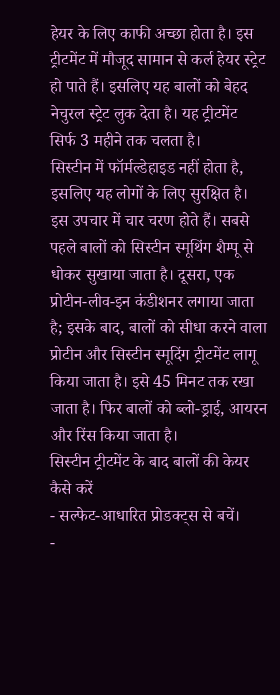हेयर के लिए काफी अच्छा होता है। इस ट्रीटमेंट में मौजूद सामान से कर्ल हेयर स्ट्रेट हो पाते हैं। इसलिए यह बालों को बेहद नेचुरल स्ट्रेट लुक देता है। यह ट्रीटमेंट सिर्फ 3 महीने तक चलता है।
सिस्टीन में फॉर्मल्डेहाइड नहीं होता है, इसलिए यह लोगों के लिए सुरक्षित है। इस उपचार में चार चरण होते हैं। सबसे पहले बालों को सिस्टीन स्मूथिंग शैम्पू से धोकर सुखाया जाता है। दूसरा, एक प्रोटीन-लीव-इन कंडीशनर लगाया जाता है; इसके बाद, बालों को सीधा करने वाला प्रोटीन और सिस्टीन स्मूदिंग ट्रीटमेंट लागू किया जाता है। इसे 45 मिनट तक रखा जाता है। फिर बालों को ब्लो-ड्राई, आयरन और रिंस किया जाता है।
सिस्टीन ट्रीटमेंट के बाद बालों की केयर कैसे करें
- सल्फेट-आधारित प्रोडक्ट्स से बचें।
-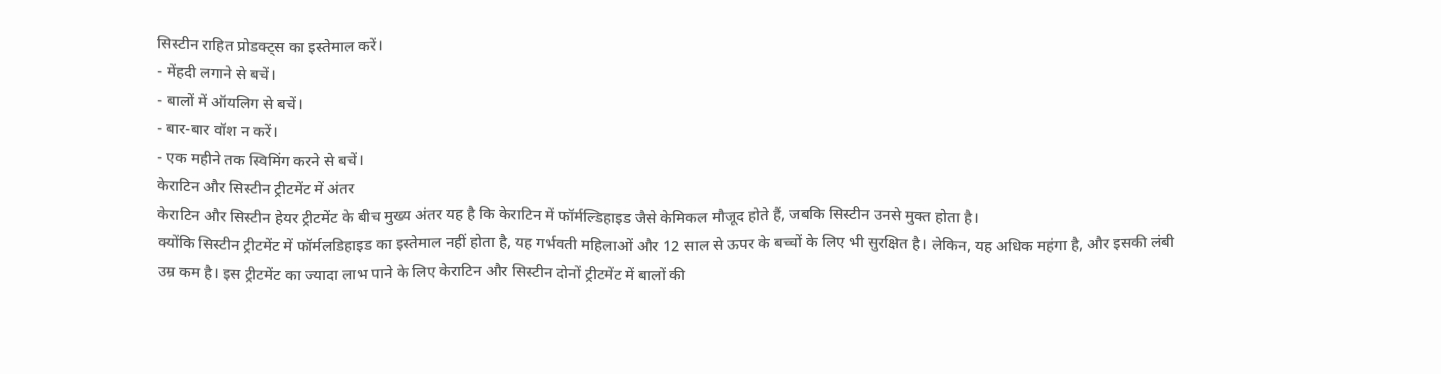सिस्टीन राहित प्रोडक्ट्स का इस्तेमाल करें।
- मेंहदी लगाने से बचें।
- बालों में ऑयलिग से बचें।
- बार-बार वॉश न करें।
- एक महीने तक स्विमिंग करने से बचें।
केराटिन और सिस्टीन ट्रीटमेंट में अंतर
केराटिन और सिस्टीन हेयर ट्रीटमेंट के बीच मुख्य अंतर यह है कि केराटिन में फॉर्मल्डिहाइड जैसे केमिकल मौजूद होते हैं, जबकि सिस्टीन उनसे मुक्त होता है।
क्योंकि सिस्टीन ट्रीटमेंट में फॉर्मलडिहाइड का इस्तेमाल नहीं होता है, यह गर्भवती महिलाओं और 12 साल से ऊपर के बच्चों के लिए भी सुरक्षित है। लेकिन, यह अधिक महंगा है, और इसकी लंबी उम्र कम है। इस ट्रीटमेंट का ज्यादा लाभ पाने के लिए केराटिन और सिस्टीन दोनों ट्रीटमेंट में बालों की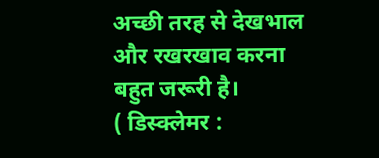अच्छी तरह से देखभाल और रखरखाव करना बहुत जरूरी है।
( डिस्क्लेमर :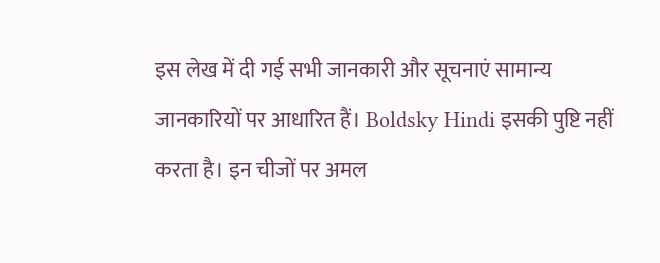इस लेख में दी गई सभी जानकारी और सूचनाएं सामान्य जानकारियों पर आधारित हैं। Boldsky Hindi इसकी पुष्टि नहीं करता है। इन चीजों पर अमल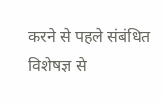करने से पहले संबंधित विशेषज्ञ से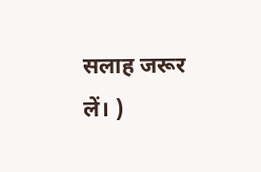सलाह जरूर लें। )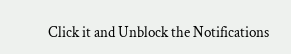Click it and Unblock the Notifications